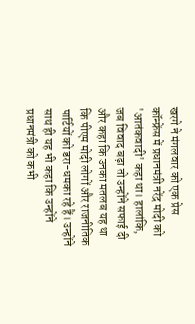खरगे ने मंगलवार को एक प्रेस कॉन्फ्रेंस में प्रधानमंत्री नरेंद्र मोदी को 'आतंकवादी' कहा था। हालांकि, जब विवाद बढ़ा तो उन्होंने सफाई दी और कहा कि उनका मतलब यह था कि पीएम मोदी लोगों और राजनीतिक पार्टियों को डरा-धमका रहे हैं। उन्होंने साथ ही यह भी कहा कि उन्होंने प्रधानमंत्री को कभी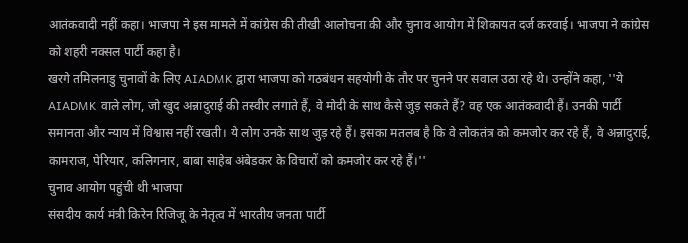आतंकवादी नहीं कहा। भाजपा ने इस मामले में कांग्रेस की तीखी आलोचना की और चुनाव आयोग में शिकायत दर्ज करवाई। भाजपा ने कांग्रेस को शहरी नक्सल पार्टी कहा है।
खरगे तमिलनाडु चुनावों के लिए AIADMK द्वारा भाजपा को गठबंधन सहयोगी के तौर पर चुनने पर सवाल उठा रहे थे। उन्होंने कहा, ''ये AIADMK वाले लोग, जो खुद अन्नादुराई की तस्वीर लगाते हैं, वे मोदी के साथ कैसे जुड़ सकते हैं? वह एक आतंकवादी हैं। उनकी पार्टी समानता और न्याय में विश्वास नहीं रखती। ये लोग उनके साथ जुड़ रहे हैं। इसका मतलब है कि वे लोकतंत्र को कमजोर कर रहे हैं, वे अन्नादुराई, कामराज, पेरियार, कलिगनार, बाबा साहेब अंबेडकर के विचारों को कमजोर कर रहे हैं।''
चुनाव आयोग पहुंची थी भाजपा
संसदीय कार्य मंत्री किरेन रिजिजू के नेतृत्व में भारतीय जनता पार्टी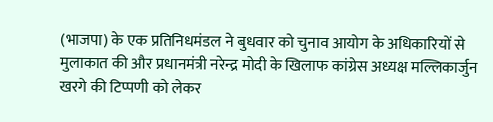(भाजपा) के एक प्रतिनिधमंडल ने बुधवार को चुनाव आयोग के अधिकारियों से मुलाकात की और प्रधानमंत्री नरेन्द्र मोदी के खिलाफ कांग्रेस अध्यक्ष मल्लिकार्जुन खरगे की टिप्पणी को लेकर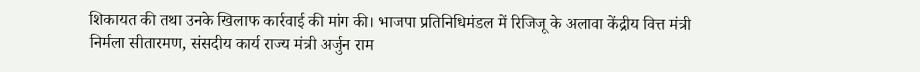शिकायत की तथा उनके खिलाफ कार्रवाई की मांग की। भाजपा प्रतिनिधिमंडल में रिजिजू के अलावा केंद्रीय वित्त मंत्री निर्मला सीतारमण, संसदीय कार्य राज्य मंत्री अर्जुन राम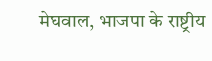मेघवाल, भाजपा के राष्ट्रीय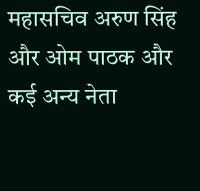महासचिव अरुण सिंह और ओम पाठक और कई अन्य नेता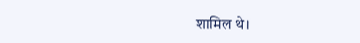शामिल थे।